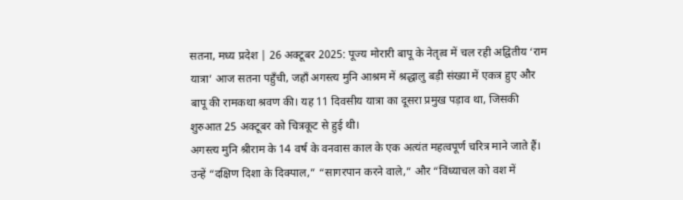सतना, मध्य प्रदेश | 26 अक्टूबर 2025: पूज्य मोरारी बापू के नेतृत्व में चल रही अद्वितीय ‘राम यात्रा’ आज सतना पहुँची, जहाँ अगस्त्य मुनि आश्रम में श्रद्धालु बड़ी संख्या में एकत्र हुए और बापू की रामकथा श्रवण की। यह 11 दिवसीय यात्रा का दूसरा प्रमुख पड़ाव था, जिसकी शुरुआत 25 अक्टूबर को चित्रकूट से हुई थी।
अगस्त्य मुनि श्रीराम के 14 वर्ष के वनवास काल के एक अत्यंत महत्वपूर्ण चरित्र माने जाते हैं। उन्हें “दक्षिण दिशा के दिक्पाल,” “सागरपान करने वाले,” और “विंध्याचल को वश में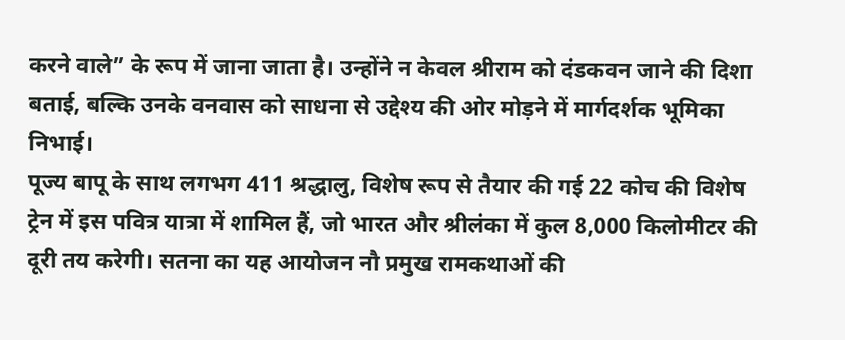करने वाले” के रूप में जाना जाता है। उन्होंने न केवल श्रीराम को दंडकवन जाने की दिशा बताई, बल्कि उनके वनवास को साधना से उद्देश्य की ओर मोड़ने में मार्गदर्शक भूमिका निभाई।
पूज्य बापू के साथ लगभग 411 श्रद्धालु, विशेष रूप से तैयार की गई 22 कोच की विशेष ट्रेन में इस पवित्र यात्रा में शामिल हैं, जो भारत और श्रीलंका में कुल 8,000 किलोमीटर की दूरी तय करेगी। सतना का यह आयोजन नौ प्रमुख रामकथाओं की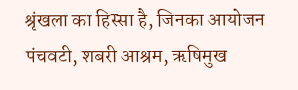श्रृंखला का हिस्सा है, जिनका आयोजन पंचवटी, शबरी आश्रम, ऋषिमुख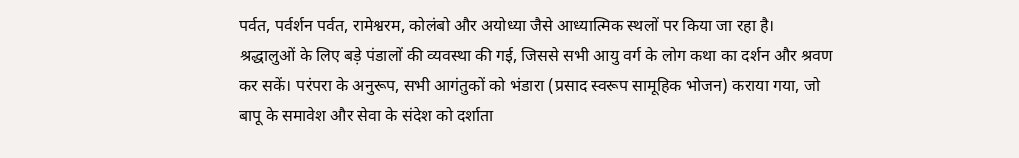पर्वत, पर्वर्शन पर्वत, रामेश्वरम, कोलंबो और अयोध्या जैसे आध्यात्मिक स्थलों पर किया जा रहा है।
श्रद्धालुओं के लिए बड़े पंडालों की व्यवस्था की गई, जिससे सभी आयु वर्ग के लोग कथा का दर्शन और श्रवण कर सकें। परंपरा के अनुरूप, सभी आगंतुकों को भंडारा (प्रसाद स्वरूप सामूहिक भोजन) कराया गया, जो बापू के समावेश और सेवा के संदेश को दर्शाता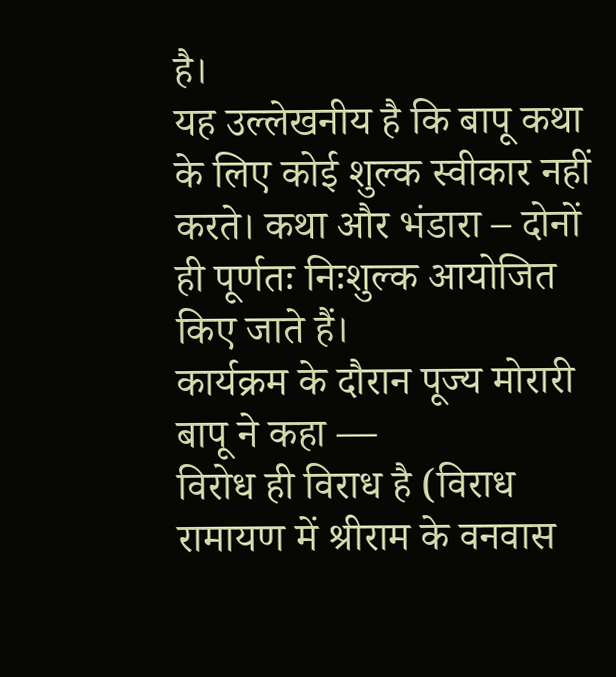है।
यह उल्लेखनीय है कि बापू कथा के लिए कोई शुल्क स्वीकार नहीं करते। कथा और भंडारा – दोनों ही पूर्णतः निःशुल्क आयोजित किए जाते हैं।
कार्यक्रम के दौरान पूज्य मोरारी बापू ने कहा —
विरोध ही विराध है (विराध रामायण में श्रीराम के वनवास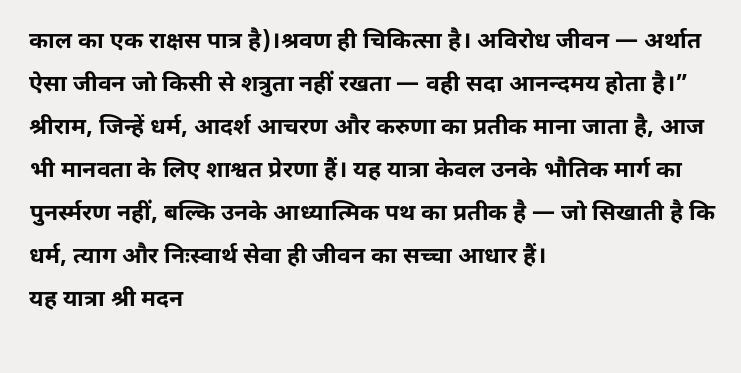काल का एक राक्षस पात्र है)।श्रवण ही चिकित्सा है। अविरोध जीवन — अर्थात ऐसा जीवन जो किसी से शत्रुता नहीं रखता — वही सदा आनन्दमय होता है।”
श्रीराम, जिन्हें धर्म, आदर्श आचरण और करुणा का प्रतीक माना जाता है, आज भी मानवता के लिए शाश्वत प्रेरणा हैं। यह यात्रा केवल उनके भौतिक मार्ग का पुनर्स्मरण नहीं, बल्कि उनके आध्यात्मिक पथ का प्रतीक है — जो सिखाती है कि धर्म, त्याग और निःस्वार्थ सेवा ही जीवन का सच्चा आधार हैं।
यह यात्रा श्री मदन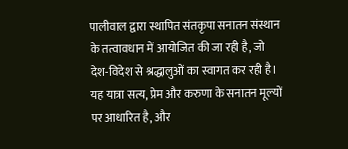पालीवाल द्वारा स्थापित संतकृपा सनातन संस्थान के तत्वावधान में आयोजित की जा रही है, जो देश-विदेश से श्रद्धालुओं का स्वागत कर रही है। यह यात्रा सत्य, प्रेम और करुणा के सनातन मूल्यों पर आधारित है, और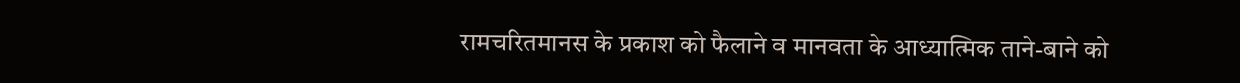रामचरितमानस के प्रकाश को फैलाने व मानवता के आध्यात्मिक ताने-बाने को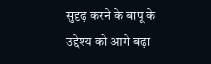सुदृढ़ करने के बापू के उद्देश्य को आगे बढ़ा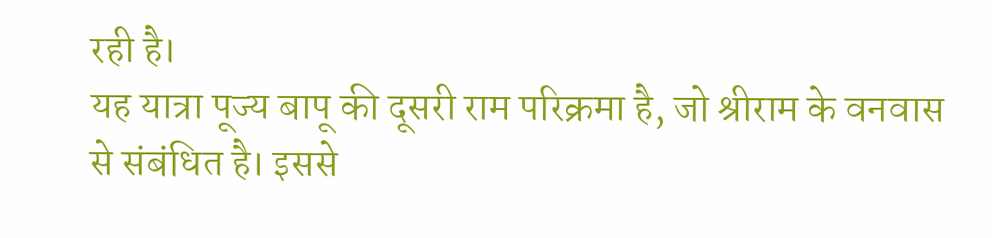रही है।
यह यात्रा पूज्य बापू की दूसरी राम परिक्रमा है, जो श्रीराम के वनवास से संबंधित है। इससे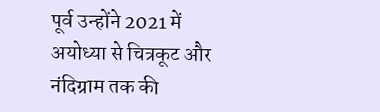पूर्व उन्होंने 2021 में अयोध्या से चित्रकूट और नंदिग्राम तक की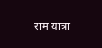राम यात्रा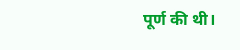पूर्ण की थी।